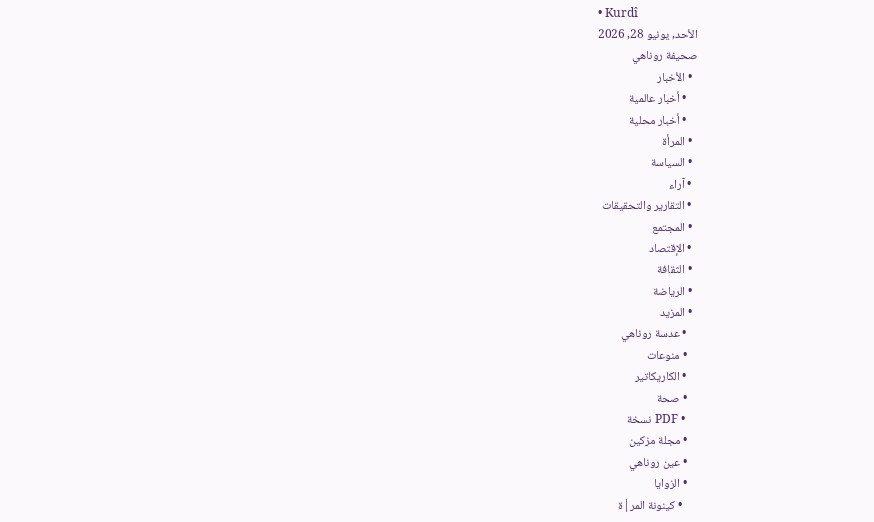• Kurdî
الأحد, يونيو 28, 2026
صحيفة روناهي
  • الأخبار
    • أخبار عالمية
    • أخبار محلية
  • المرأة
  • السياسة
  • آراء
  • التقارير والتحقيقات
  • المجتمع
  • الإقتصاد
  • الثقافة
  • الرياضة
  • المزيد
    • عدسة روناهي
    • منوعات
    • الكاريكاتير
    • صحة
    • PDF نسخة
    • مجلة مزكين
    • عين روناهي
    • الزوايا
      • كينونة المر|ة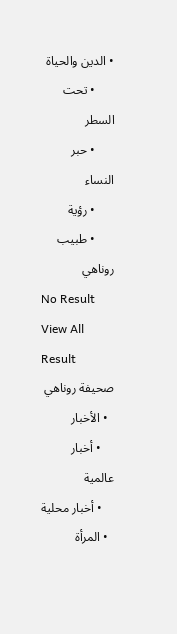• الدين والحياة
      • تحت السطر
      • حبر النساء
      • رؤية
      • طبيب روناهي
No Result
View All Result
صحيفة روناهي
  • الأخبار
    • أخبار عالمية
    • أخبار محلية
  • المرأة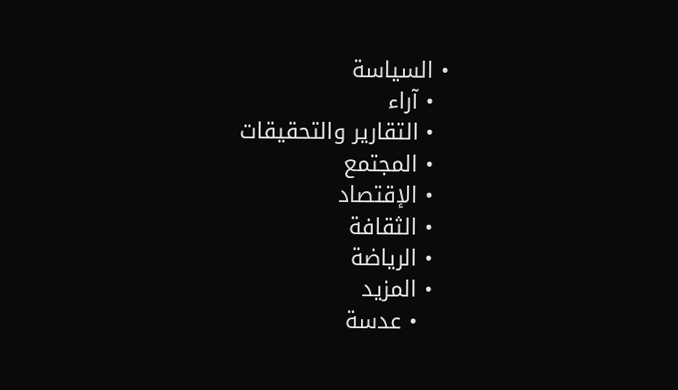• السياسة
  • آراء
  • التقارير والتحقيقات
  • المجتمع
  • الإقتصاد
  • الثقافة
  • الرياضة
  • المزيد
    • عدسة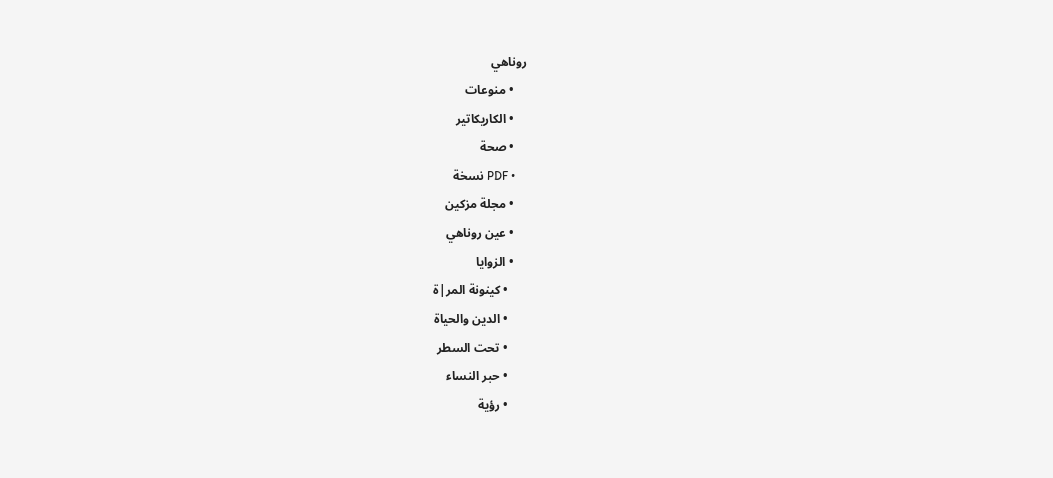روناهي
    • منوعات
    • الكاريكاتير
    • صحة
    • PDF نسخة
    • مجلة مزكين
    • عين روناهي
    • الزوايا
      • كينونة المر|ة
      • الدين والحياة
      • تحت السطر
      • حبر النساء
      • رؤية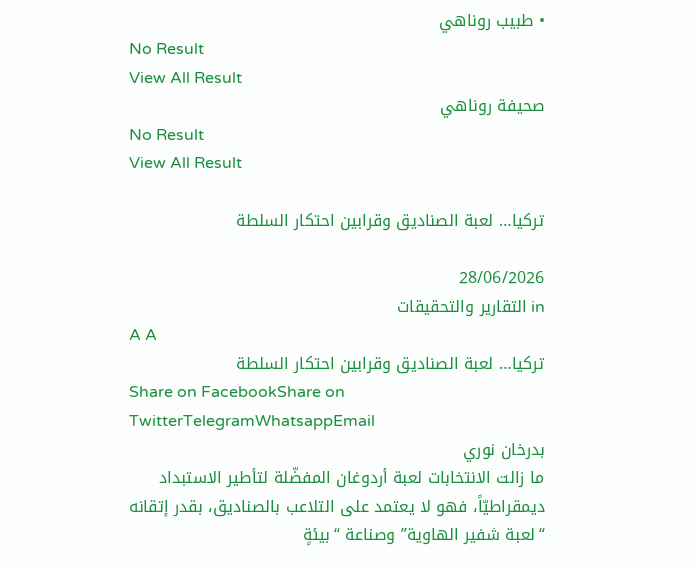• طبيب روناهي
No Result
View All Result
صحيفة روناهي
No Result
View All Result

تركيا… لعبة الصناديق وقرابين احتكار السلطة

28/06/2026
in التقارير والتحقيقات
A A
تركيا… لعبة الصناديق وقرابين احتكار السلطة
Share on FacebookShare on TwitterTelegramWhatsappEmail
بدرخان نوري
ما زالت الانتخابات لعبة أردوغان المفضّلة لتأطير الاستبداد ديمقراطيّاً، فهو لا يعتمد على التلاعب بالصناديق، بقدر إتقانه “لعبة شفير الهاوية” وصناعة “بيئةٍ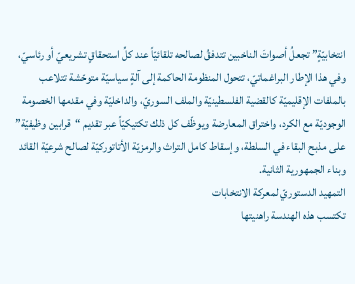انتخابيّةٍ” تجعلُ أصواتَ الناخبين تتدفقُ لصالحه تلقائيّاً عند كلِّ استحقاقٍ تشريعيّ أو رئاسيّ، وفي هذا الإطار البراغماتيّ، تتحول المنظومة الحاكمة إلى آلةٍ سياسيّة متوحّشة تتلاعب بالملفات الإقليميّة كالقضية الفلسطينيّة والملف السوريّ، والداخليّة وفي مقدمها الخصومة الوجوديّة مع الكرد، واختراق المعارضة ويوظّف كل ذلك تكتيكيّاً عبر تقديم “قرابين وظيفيّة” على مذبح البقاء في السلطة، وإسقاط كامل التراث والرمزيّة الأتاتوركيّة لصالح شرعيّة القائد وبناء الجمهورية الثانية.
التمهيد الدستوريّ لمعركة الانتخابات
تكتسب هذه الهندسة راهنيتها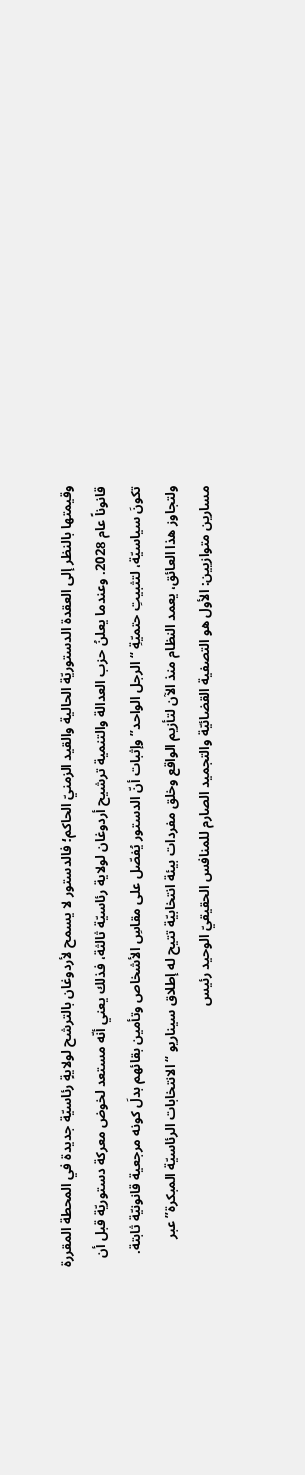وقيمتها بالنظر إلى العقدة الدستوريّة الحالية والقيد الزمنيّ الحاكم؛ فالدستور لا يسمح لأردوغان بالترشح لولايةٍ رئاسيّة جديدة في المحطة المقررة قانوناً عام 2028. وعندما يعلنُ حزب العدالة والتنمية ترشيح أردوغان لولاية رئاسيّة ثالثة، فذلك يعني أنّه مستعد لخوض معركة دستوريّة قبل أن تكونَ سياسيّة، لتثبيتِ حتميّةِ “الرجل الواحد” وإثبات أنّ الدستور يُفصّل على مقاسِ الأشخاص وتأمين بقائهم بدلَ كونه مرجعية قانونيّة ثابتة.
ولتجاوز هذا العائق، يعمد النظام منذ الآن لتأزيم الواقع وخلق مفردات بيئة انتخابيّة تتيح له إطلاق سيناريو “الانتخابات الرئاسيّة المبكرة” عبر مسارين متوازيين: الأول هو التصفية القضائيّة والتجميد الصارم للمنافس الحقيقيّ الوحيد رئيس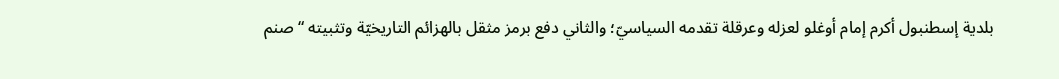بلدية إسطنبول أكرم إمام أوغلو لعزله وعرقلة تقدمه السياسيّ؛ والثاني دفع برمز مثقل بالهزائم التاريخيّة وتثبيته “صنم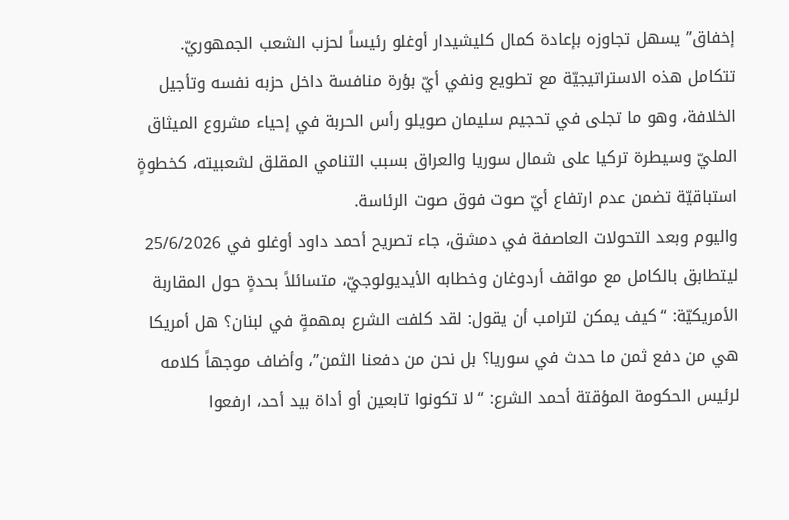إخفاق” يسهل تجاوزه بإعادة كمال كليشيدار أوغلو رئيساً لحزب الشعب الجمهوريّ.
تتكامل هذه الاستراتيجيّة مع تطويع ونفي أيّ بؤرة منافسة داخل حزبه نفسه وتأجيل الخلافة، وهو ما تجلى في تحجيم سليمان صويلو رأس الحربة في إحياء مشروع الميثاق المليّ وسيطرة تركيا على شمال سوريا والعراق بسبب التنامي المقلق لشعبيته، كخطوةٍ استباقيّة تضمن عدم ارتفاع أيّ صوت فوق صوت الرئاسة.
واليوم وبعد التحولات العاصفة في دمشق، جاء تصريح أحمد داود أوغلو في 25/6/2026 ليتطابق بالكامل مع مواقف أردوغان وخطابه الأيديولوجيّ، متسائلاً بحدةٍ حول المقاربة الأمريكيّة: “كيف يمكن لترامب أن يقول: لقد كلفت الشرع بمهمةٍ في لبنان؟ هل أمريكا هي من دفع ثمن ما حدث في سوريا؟ بل نحن من دفعنا الثمن”، وأضاف موجهاً كلامه لرئيس الحكومة المؤقتة أحمد الشرع: “لا تكونوا تابعين أو أداة بيد أحد، ارفعوا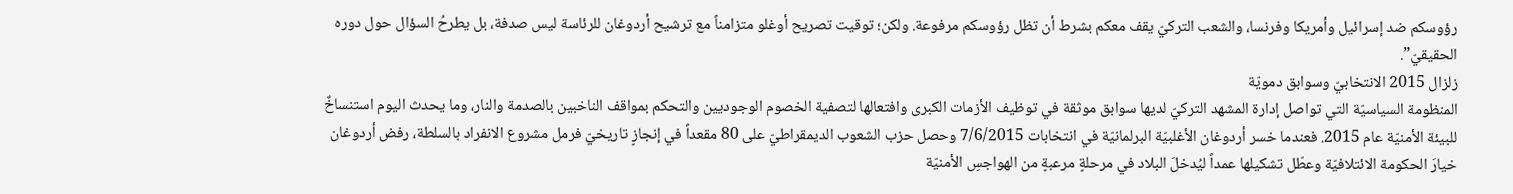رؤوسكم ضد إسرائيل وأمريكا وفرنسا، والشعب التركيّ يقف معكم بشرط أن تظل رؤوسكم مرفوعة. ولكن؛ توقيت تصريح أوغلو متزامناً مع ترشيح أردوغان للرئاسة ليس صدفة، بل يطرحُ السؤال حول دوره الحقيقيّ”.
زلزال 2015 الانتخابيّ وسوابق دمويّة
المنظومة السياسيّة التي تواصل إدارة المشهد التركيّ لديها سوابق موثقة في توظيف الأزمات الكبرى وافتعالها لتصفية الخصوم الوجوديين والتحكم بمواقف الناخبين بالصدمة والنار، وما يحدث اليوم استنساخٌ للبيئة الأمنيّة عام 2015. فعندما خسر أردوغان الأغلبيّة البرلمانيّة في انتخابات 7/6/2015 وحصل حزب الشعوب الديمقراطيّ على 80 مقعداً في إنجازٍ تاريخيّ فرمل مشروع الانفراد بالسلطة، رفض أردوغان خيارَ الحكومة الائتلافيّة وعطّل تشكيلها عمداً ليُدخلَ البلاد في مرحلةٍ مرعبةٍ من الهواجسِ الأمنيّة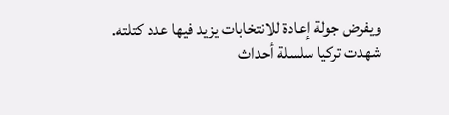ويفرض جولة إعادة للانتخابات يزيد فيها عدد كتلته.
شهدت تركيا سلسلة أحداث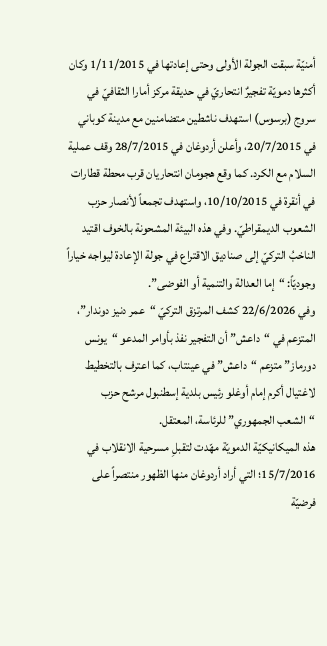أمنيّة سبقت الجولة الأولى وحتى إعادتها في 1/11/2015 وكان أكثرها دمويّة تفجيرٌ انتحاريّ في حديقة مركز أمارا الثقافيّ في سروج (برسوس) استهدف ناشطين متضامنين مع مدينة كوباني في 20/7/2015، وأعلن أردوغان في 28/7/2015 وقف عملية السلام مع الكرد. كما وقع هجومان انتحاريان قرب محطة قطارات في أنقرة في 10/10/2015، واستهدف تجمعاً لأنصار حزب الشعوب الديمقراطيّ. وفي هذه البيئة المشحونة بالخوف اقتيد الناخبُ التركيّ إلى صناديق الاقتراع في جولة الإعادة ليواجه خياراً وجوديّاً: “إما العدالة والتنمية أو الفوضى”.
وفي 22/6/2026 كشف المرتزق التركيّ “عمر دنيز دوندار”، المتزعم في “داعش” أن التفجير نفذ بأوامر المدعو “يونس دورماز” متزعم “داعش” في عينتاب، كما اعترف بالتخطيط لاغتيال أكرم إمام أوغلو رئيس بلدية إسطنبول مرشح حزب “الشعب الجمهوري” للرئاسة، المعتقل.
هذه الميكانيكيّة الدمويّة مهّدت لتقبلِ مسرحية الانقلاب في 15/7/2016؛ التي أراد أردوغان منها الظهور منتصراً على فرضيّة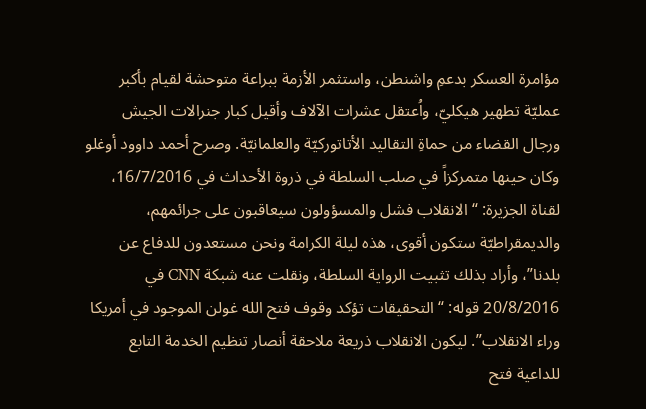مؤامرة العسكر بدعمِ واشنطن، واستثمر الأزمة ببراعة متوحشة لقيام بأكبر عمليّة تطهير هيكليّ، واُعتقل عشرات الآلاف وأقيل كبار جنرالات الجيش ورجال القضاء من حماةِ التقاليد الأتاتوركيّة والعلمانيّة. وصرح أحمد داوود أوغلو وكان حينها متمركزاً في صلب السلطة في ذروة الأحداث في 16/7/2016، لقناة الجزيرة: “الانقلاب فشل والمسؤولون سيعاقبون على جرائمهم، والديمقراطيّة ستكون أقوى، هذه ليلة الكرامة ونحن مستعدون للدفاع عن بلدنا”، وأراد بذلك تثبيت الرواية السلطة، ونقلت عنه شبكة CNN في 20/8/2016 قوله: “التحقيقات تؤكد وقوف فتح الله غولن الموجود في أمريكا وراء الانقلاب”. ليكون الانقلاب ذريعة ملاحقة أنصار تنظيم الخدمة التابع للداعية فتح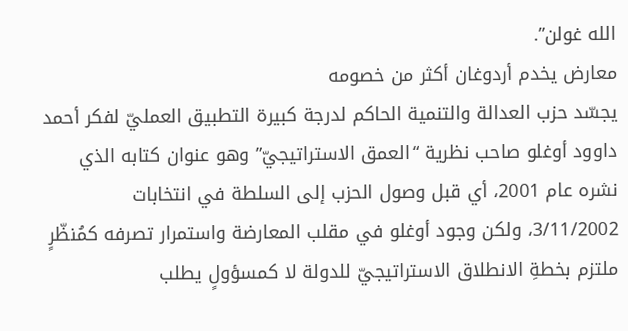الله غولن”.
معارض يخدم أردوغان أكثر من خصومه
يجسّد حزب العدالة والتنمية الحاكم لدرجة كبيرة التطبيق العمليّ لفكر أحمد داوود أوغلو صاحب نظرية “العمق الاستراتيجيّ” وهو عنوان كتابه الذي نشره عام 2001، أي قبل وصول الحزب إلى السلطة في انتخابات 3/11/2002، ولكن وجود أوغلو في مقلب المعارضة واستمرار تصرفه كمُنظّرٍ ملتزم بخطةِ الانطلاق الاستراتيجيّ للدولة لا كمسؤولٍ يطلب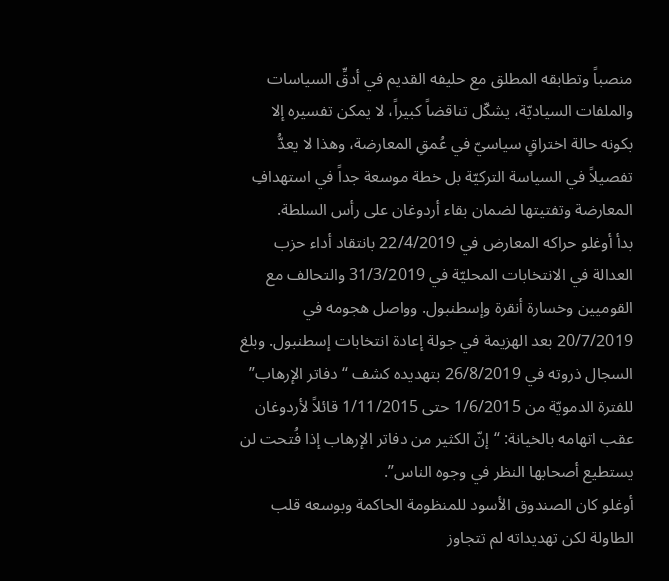منصباً وتطابقه المطلق مع حليفه القديم في أدقِّ السياسات والملفات السياديّة، يشكّل تناقضاً كبيراً، لا يمكن تفسيره إلا بكونه حالة اختراقٍ سياسيّ في عُمقِ المعارضة، وهذا لا يعدُّ تفصيلاً في السياسة التركيّة بل خطة موسعة جداً في استهدافِ المعارضة وتفتيتها لضمان بقاء أردوغان على رأس السلطة.
بدأ أوغلو حراكه المعارض في 22/4/2019 بانتقاد أداء حزب العدالة في الانتخابات المحليّة في 31/3/2019 والتحالف مع القوميين وخسارة أنقرة وإسطنبول. وواصل هجومه في 20/7/2019 بعد الهزيمة في جولة إعادة انتخابات إسطنبول. وبلغ السجال ذروته في 26/8/2019 بتهديده كشف “دفاتر الإرهاب” للفترة الدمويّة من 1/6/2015 حتى 1/11/2015 قائلاً لأردوغان عقب اتهامه بالخيانة: “إنّ الكثير من دفاتر الإرهاب إذا فُتحت لن يستطيع أصحابها النظر في وجوه الناس”.
أوغلو كان الصندوق الأسود للمنظومة الحاكمة وبوسعه قلب الطاولة لكن تهديداته لم تتجاوز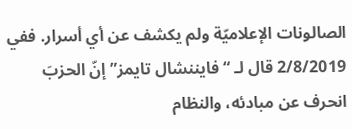الصالونات الإعلاميّة ولم يكشف عن أي أسرار. ففي 2/8/2019 قال لـ “فايننشال تايمز” إنّ الحزبَ انحرف عن مبادئه، والنظام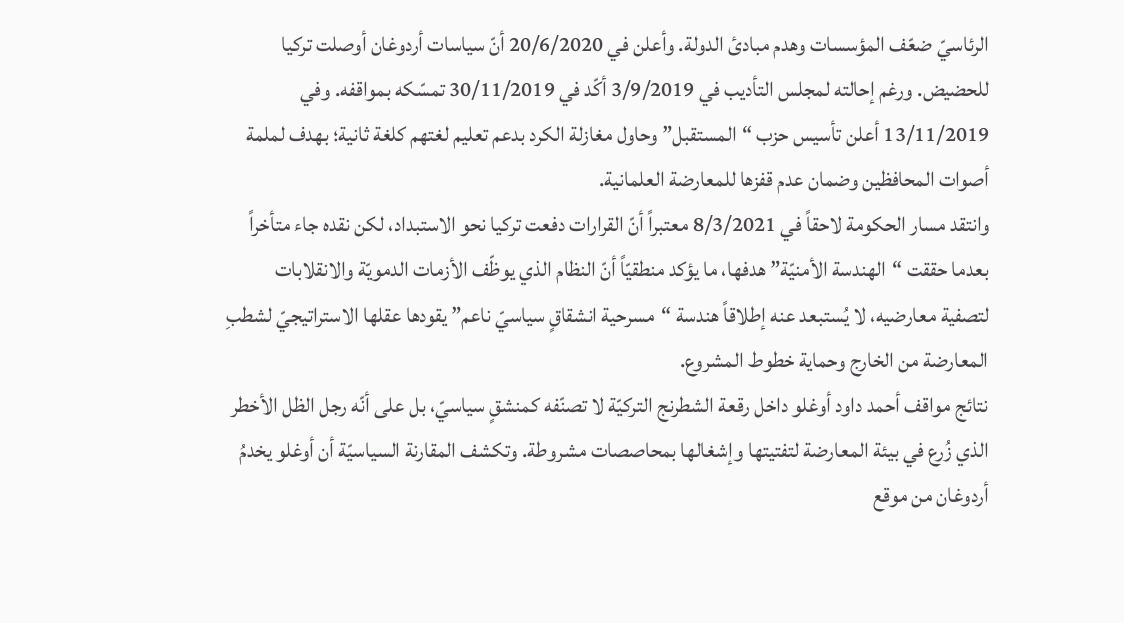الرئاسيّ ضعّف المؤسسات وهدم مبادئ الدولة. وأعلن في 20/6/2020 أنّ سياسات أردوغان أوصلت تركيا للحضيض. ورغم إحالته لمجلس التأديب في 3/9/2019 أكّد في 30/11/2019 تمسّكه بمواقفه. وفي 13/11/2019 أعلن تأسيس حزب “المستقبل” وحاول مغازلة الكرد بدعم تعليم لغتهم كلغة ثانية؛ بهدف لملمة أصوات المحافظين وضمان عدم قفزها للمعارضة العلمانية.
وانتقد مسار الحكومة لاحقاً في 8/3/2021 معتبراً أنّ القرارات دفعت تركيا نحو الاستبداد، لكن نقده جاء متأخراً بعدما حققت “الهندسة الأمنيّة” هدفها، ما يؤكد منطقيّاً أنّ النظام الذي يوظّف الأزمات الدمويّة والانقلابات لتصفية معارضيه، لا يُستبعد عنه إطلاقاً هندسة “مسرحية انشقاقٍ سياسيّ ناعم” يقودها عقلها الاستراتيجيّ لشطبِ المعارضة من الخارج وحماية خطوط المشروع.
نتائج مواقف أحمد داود أوغلو داخل رقعة الشطرنج التركيّة لا تصنّفه كمنشقٍ سياسيّ، بل على أنّه رجل الظل الأخطر الذي زُرع في بيئة المعارضة لتفتيتها وإشغالها بمحاصصات مشروطة. وتكشف المقارنة السياسيّة أن أوغلو يخدمُ أردوغان من موقع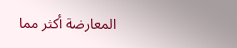المعارضة أكثر مما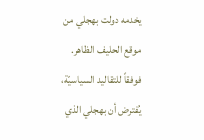يخدمه دولت بهجلي من موقع الحليف الظاهر. فوفقاً للتقاليد السياسيّة، يُفترض أن بهجلي الذي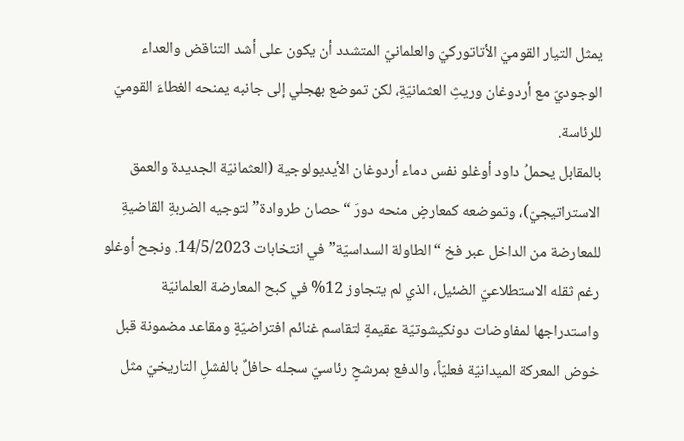يمثل التيار القوميّ الأتاتوركيّ والعلمانيّ المتشدد أن يكون على أشد التناقض والعداء الوجوديّ مع أردوغان وريثِ العثمانيّةِ، لكن تموضع بهجلي إلى جانبه يمنحه الغطاءَ القوميّ للرئاسة.
بالمقابل يحملُ داود أوغلو نفس دماء أردوغان الأيديولوجية (العثمانيّة الجديدة والعمق الاستراتيجيّ)، وتموضعه كمعارضٍ منحه دورَ “حصان طروادة” لتوجيه الضربةِ القاضيةِ للمعارضة من الداخل عبر فخ “الطاولة السداسيّة” في انتخابات 14/5/2023. ونجح أوغلو رغم ثقله الاستطلاعيّ الضئيل، الذي لم يتجاوز 12% في كبح المعارضة العلمانيّة واستدراجها لمفاوضات دونكيشوتيّة عقيمةٍ لتقاسم غنائم افتراضيّةٍ ومقاعد مضمونة قبل خوض المعركة الميدانيّة فعليّاً، والدفع بمرشحٍ رئاسيّ سجله حافلٌ بالفشلِ التاريخيّ مثل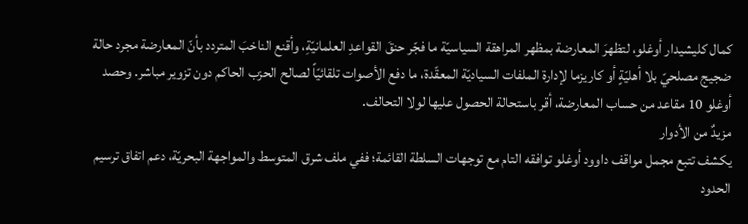كمال كليشيدار أوغلو، لتظهرَ المعارضة بمظهر المراهقة السياسيّة ما فجّر حنقَ القواعدِ العلمانيّةِ، وأقنع الناخبَ المتردد بأنّ المعارضة مجرد حالة ضجيج مصلحيّ بلا أهليّةٍ أو كاريزما لإدارة الملفات السياديّة المعقّدة، ما دفع الأصوات تلقائيّاً لصالح الحزب الحاكم دون تزوير مباشر. وحصد أوغلو 10 مقاعد من حساب المعارضة، أقر باستحالة الحصول عليها لولا التحالف.
مزيدٌ من الأدوار
يكشف تتبع مجمل مواقف داوود أوغلو توافقه التام مع توجهات السلطة القائمة؛ ففي ملف شرق المتوسط والمواجهة البحريّة، دعم اتفاق ترسيم الحدود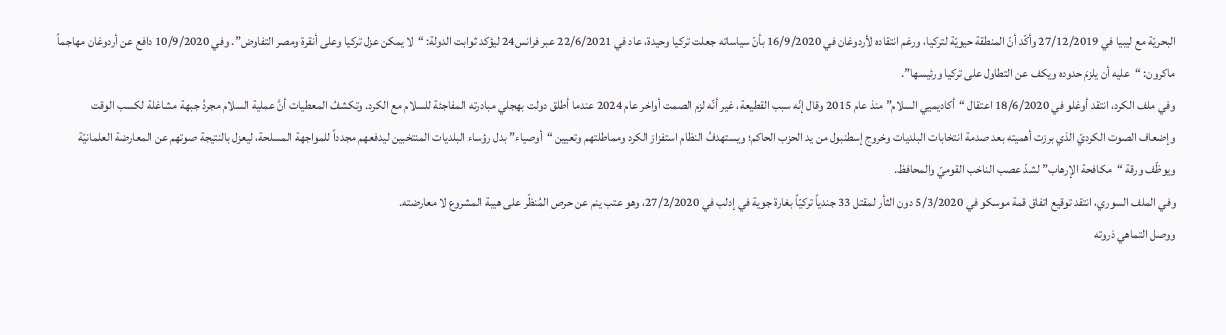البحريّة مع ليبيا في 27/12/2019 وأكّد أنّ المنطقة حيويّة لتركيا، ورغم انتقاده لأردوغان في 16/9/2020 بأنّ سياساته جعلت تركيا وحيدة، عاد في 22/6/2021 عبر فرانس24 ليؤكد ثوابت الدولة: “لا يمكن عزل تركيا وعلى أنقرة ومصر التفاوض”. وفي 10/9/2020 دافع عن أردوغان مهاجماً ماكرون: “عليه أن يلزمَ حدوده ويكف عن التطاول على تركيا ورئيسها”.
وفي ملف الكرد، انتقد أوغلو في 18/6/2020 اعتقال “أكاديميي السلام” منذ عام 2015 وقال إنّه سبب القطيعة، غير أنّه لزم الصمت أواخر عام 2024 عندما أطلق دولت بهجلي مبادرته المفاجئة للسلام مع الكرد. وتكشفُ المعطيات أنَّ عملية السلام مجردُ جبهة مشاغلة لكسب الوقت وإضعاف الصوت الكرديّ الذي برزت أهميته بعد صدمة انتخابات البلديات وخروج إسطنبول من يد الحزب الحاكم؛ ويستهدفُ النظام استفزاز الكرد ومماطلتهم وتعيين “أوصياء” بدل رؤساء البلديات المنتخبين ليدفعهم مجدداً للمواجهة المسلحة، ليعزل بالنتيجة صوتهم عن المعارضة العلمانيّة ويوظّف ورقة “مكافحة الإرهاب” لشدّ عصب الناخب القوميّ والمحافظ.
وفي الملف السوري، انتقد توقيع اتفاق قمة موسكو في 5/3/2020 دون الثأر لمقتل 33 جندياً تركيّاً بغارة جوية في إدلب في 27/2/2020، وهو عتب ينم عن حرص المُنظّر على هيبة المشروع لا معارضته.
ووصل التماهي ذروته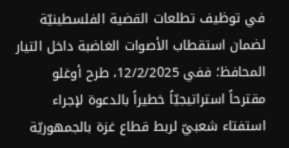في توظيف تطلعات القضية الفلسطينيّة لضمان استقطاب الأصوات الغاضبة داخل التيار المحافظ؛ ففي 12/2/2025، طرح أوغلو مقترحاً استراتيجيّاً خطيراً بالدعوة لإجراء استفتاء شعبيّ لربط قطاع غزة بالجمهوريّة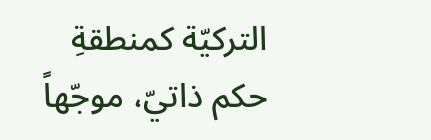التركيّة كمنطقةِ حكم ذاتيّ، موجّهاً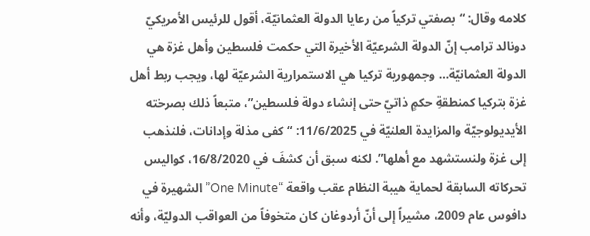كلامه وقال: “بصفتي تركياً من رعايا الدولة العثمانيّة، أقول للرئيس الأمريكيّ دونالد ترامب إنّ الدولة الشرعيّة الأخيرة التي حكمت فلسطين وأهل غزة هي الدولة العثمانيّة… وجمهورية تركيا هي الاستمرارية الشرعيّة لها، ويجب ربط أهل غزة بتركيا كمنطقةِ حكمٍ ذاتيّ حتى إنشاء دولة فلسطين”، متبعاً ذلك بصرخته الأيديولوجيّة والمزايدة العلنيّة في 11/6/2025: “كفى مذلة وإدانات، فلنذهب إلى غزة ولنستشهد مع أهلها”. لكنه سبق أن كشفَ في 16/8/2020، كواليس تحركاته السابقة لحماية هيبة النظام عقب واقعة “One Minute” الشهيرة في دافوس عام 2009، مشيراً إلى أنّ أردوغان كان متخوفاً من العواقب الدوليّة، وأنه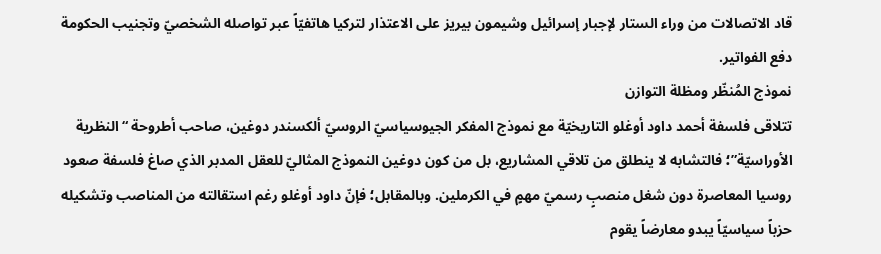قاد الاتصالات من وراء الستار لإجبار إسرائيل وشيمون بيريز على الاعتذار لتركيا هاتفيّاً عبر تواصله الشخصيّ وتجنيب الحكومة دفع الفواتير.
نموذج المُنظّر ومظلة التوازن
تتلاقى فلسفة أحمد داود أوغلو التاريخيّة مع نموذج المفكر الجيوسياسيّ الروسيّ ألكسندر دوغين، صاحب أطروحة “النظرية الأوراسيّة”؛ فالتشابه لا ينطلق من تلاقي المشاريع، بل من كون دوغين النموذج المثاليّ للعقل المدبر الذي صاغ فلسفة صعود روسيا المعاصرة دون شغل منصبٍ رسميّ مهمٍ في الكرملين. وبالمقابل؛ فإنّ داود أوغلو رغم استقالته من المناصب وتشكيله حزباً سياسيّاً يبدو معارضاً يقوم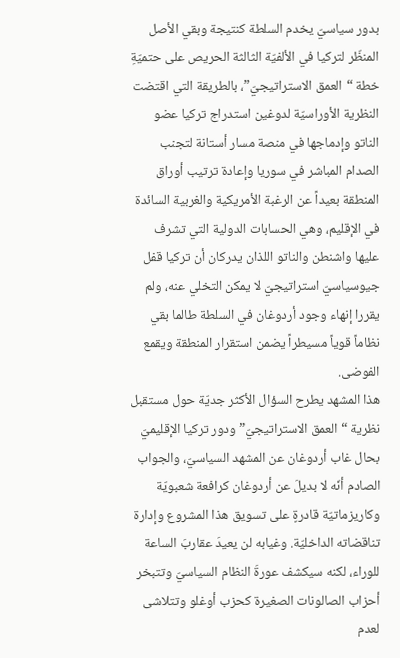بدور سياسيّ يخدم السلطة كنتيجة وبقي الأصل المنظّر لتركيا في الألفيّة الثالثة الحريص على حتميّةِ خطة “العمق الاستراتيجيّ”، بالطريقة التي اقتضت النظرية الأوراسيّة لدوغين استدراج تركيا عضو الناتو وإدماجها في منصة مسار أستانة لتجنب الصدام المباشر في سوريا وإعادة ترتيب أوراق المنطقة بعيداً عن الرغبة الأمريكية والغربية السائدة في الإقليم، وهي الحسابات الدولية التي تشرف عليها واشنطن والناتو اللذان يدركان أن تركيا قفل جيوسياسيّ استراتيجيّ لا يمكن التخلي عنه، ولم يقررا إنهاء وجود أردوغان في السلطة طالما بقي نظاماً قوياً مسيطراً يضمن استقرار المنطقة ويقمع الفوضى.
هذا المشهد يطرح السؤال الأكثر جديّة حول مستقبل نظرية “العمق الاستراتيجيّ” ودور تركيا الإقليميّ بحال غاب أردوغان عن المشهد السياسيّ، والجواب الصادم أنّه لا بديلَ عن أردوغان كرافعة شعبويّة وكاريزماتيّة قادرةٍ على تسويق هذا المشروع وإدارة تناقضاته الداخليّة. وغيابه لن يعيدَ عقاربَ الساعة للوراء، لكنه سيكشف عورةَ النظام السياسيّ وتتبخر أحزاب الصالونات الصغيرة كحزب أوغلو وتتلاشى لعدم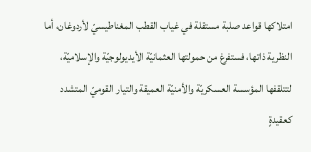امتلاكها قواعد صلبة مستقلة في غياب القطب المغناطيسيّ لأردوغان، أما النظرية ذاتها، فستفرغ من حمولتها العثمانيّة الأيديولوجيّة والإسلاميّة، لتتلقفها المؤسسة العسكريّة والأمنيّة العميقة والتيار القوميّ المتشدد كعقيدةٍ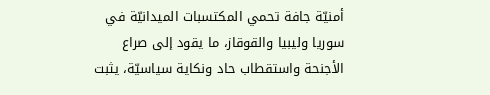أمنيّة جافة تحمي المكتسبات الميدانيّة في سوريا وليبيا والقوقاز، ما يقود إلى صراع الأجنحة واستقطاب حاد ونكاية سياسيّة، يثبت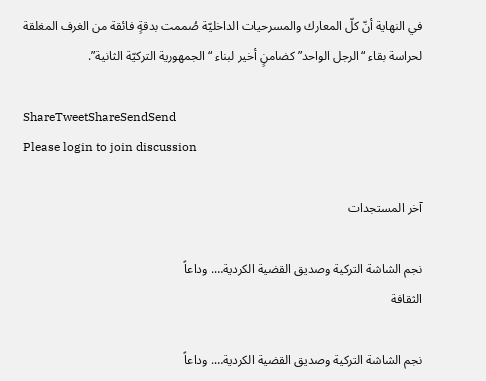في النهاية أنّ كلّ المعارك والمسرحيات الداخليّة صُممت بدقةٍ فائقة من الغرف المغلقة لحراسة بقاء “الرجل الواحد” كضامنٍ أخير لبناء “الجمهورية التركيّة الثانية”.

ShareTweetShareSendSend
Please login to join discussion

آخر المستجدات

نجم الشاشة التركية وصديق القضية الكردية…. وداعاً
الثقافة

نجم الشاشة التركية وصديق القضية الكردية…. وداعاً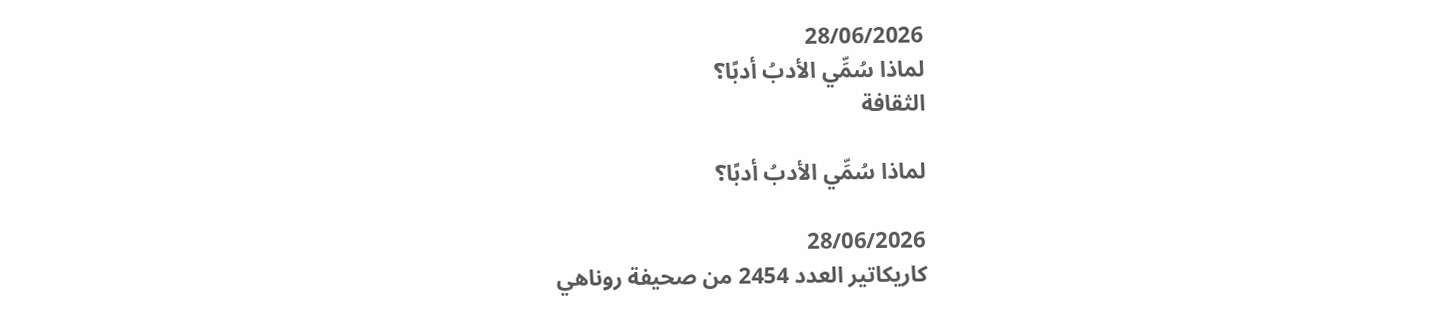28/06/2026
لماذا سُمِّي الأدبُ أدبًا؟
الثقافة

لماذا سُمِّي الأدبُ أدبًا؟

28/06/2026
كاريكاتير العدد 2454 من صحيفة روناهي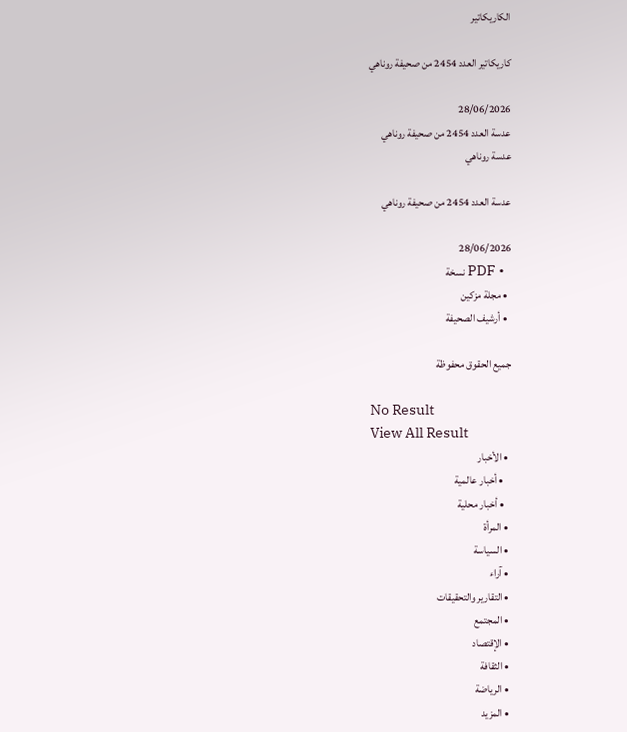الكاريكاتير

كاريكاتير العدد 2454 من صحيفة روناهي

28/06/2026
عدسة العدد 2454 من صحيفة روناهي
عدسة روناهي

عدسة العدد 2454 من صحيفة روناهي

28/06/2026
  • PDF نسخة
  • مجلة مزكين
  • أرشيف الصحيفة

جميع الحقوق محفوظة

No Result
View All Result
  • الأخبار
    • أخبار عالمية
    • أخبار محلية
  • المرأة
  • السياسة
  • آراء
  • التقارير والتحقيقات
  • المجتمع
  • الإقتصاد
  • الثقافة
  • الرياضة
  • المزيد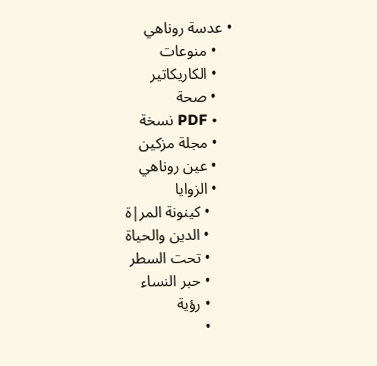• عدسة روناهي
    • منوعات
    • الكاريكاتير
    • صحة
    • PDF نسخة
    • مجلة مزكين
    • عين روناهي
    • الزوايا
      • كينونة المر|ة
      • الدين والحياة
      • تحت السطر
      • حبر النساء
      • رؤية
      •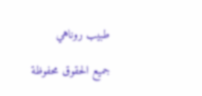طبيب روناهي

جميع الحقوق محفوظة